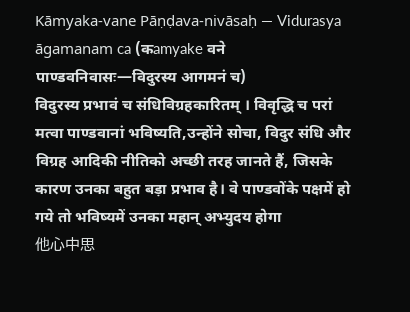Kāmyaka-vane Pāṇḍava-nivāsaḥ — Vidurasya āgamanam ca (कamyake वने पाण्डवनिवासः—विदुरस्य आगमनं च)
विदुरस्य प्रभावं च संधिविग्रहकारितम् । विवृद्धि च परां मत्वा पाण्डवानां भविष्यति,उन्होंने सोचा, विदुर संधि और विग्रह आदिकी नीतिको अच्छी तरह जानते हैं, जिसके कारण उनका बहुत बड़ा प्रभाव है। वे पाण्डवोंके पक्षमें हो गये तो भविष्यमें उनका महान् अभ्युदय होगा
他心中思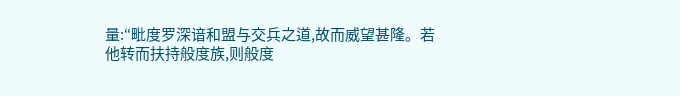量:“毗度罗深谙和盟与交兵之道,故而威望甚隆。若他转而扶持般度族,则般度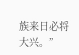族来日必将大兴。”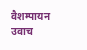वैशम्पायन उवाच